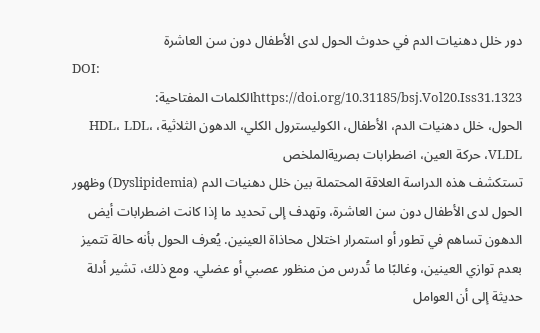دور خلل دهنيات الدم في حدوث الحول لدى الأطفال دون سن العاشرة
DOI:
https://doi.org/10.31185/bsj.Vol20.Iss31.1323الكلمات المفتاحية:
الحول، خلل دهنيات الدم، الأطفال، الكوليسترول الكلي، الدهون الثلاثية، HDL، LDL، VLDL، حركة العين، اضطرابات بصريةالملخص
تستكشف هذه الدراسة العلاقة المحتملة بين خلل دهنيات الدم (Dyslipidemia) وظهور الحول لدى الأطفال دون سن العاشرة، وتهدف إلى تحديد ما إذا كانت اضطرابات أيض الدهون تساهم في تطور أو استمرار اختلال محاذاة العينين. يُعرف الحول بأنه حالة تتميز بعدم توازي العينين، وغالبًا ما تُدرس من منظور عصبي أو عضلي. ومع ذلك، تشير أدلة حديثة إلى أن العوامل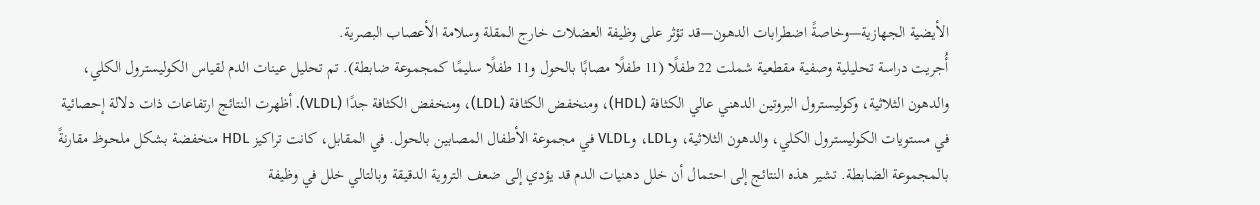الأيضية الجهازية—وخاصةً اضطرابات الدهون—قد تؤثر على وظيفة العضلات خارج المقلة وسلامة الأعصاب البصرية.
أُجريت دراسة تحليلية وصفية مقطعية شملت 22 طفلًا (11 طفلًا مصابًا بالحول و11 طفلًا سليمًا كمجموعة ضابطة). تم تحليل عينات الدم لقياس الكوليسترول الكلي، والدهون الثلاثية، وكوليسترول البروتين الدهني عالي الكثافة (HDL)، ومنخفض الكثافة (LDL)، ومنخفض الكثافة جدًا (VLDL). أظهرت النتائج ارتفاعات ذات دلالة إحصائية في مستويات الكوليسترول الكلي، والدهون الثلاثية، وLDL، وVLDL في مجموعة الأطفال المصابين بالحول. في المقابل، كانت تراكيز HDL منخفضة بشكل ملحوظ مقارنةً بالمجموعة الضابطة. تشير هذه النتائج إلى احتمال أن خلل دهنيات الدم قد يؤدي إلى ضعف التروية الدقيقة وبالتالي خلل في وظيفة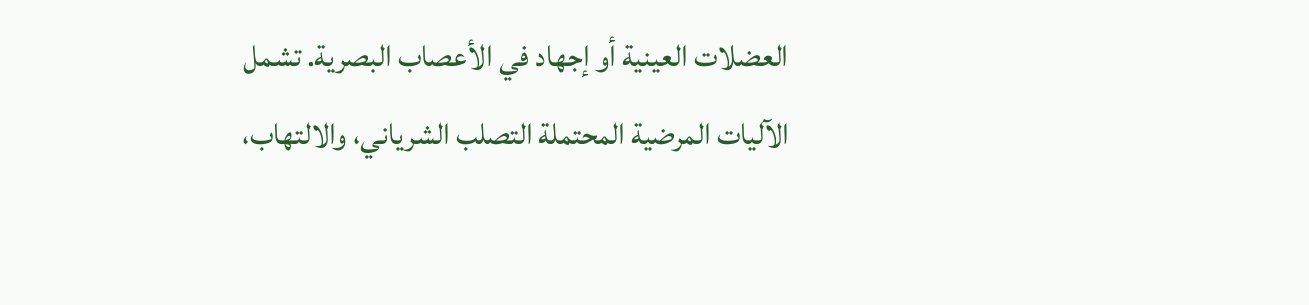العضلات العينية أو إجهاد في الأعصاب البصرية. تشمل الآليات المرضية المحتملة التصلب الشرياني، والالتهاب،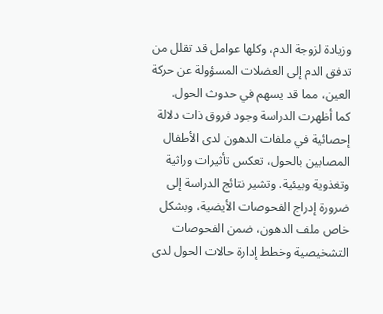وزيادة لزوجة الدم، وكلها عوامل قد تقلل من تدفق الدم إلى العضلات المسؤولة عن حركة العين، مما قد يسهم في حدوث الحول.
كما أظهرت الدراسة وجود فروق ذات دلالة إحصائية في ملفات الدهون لدى الأطفال المصابين بالحول، تعكس تأثيرات وراثية وتغذوية وبيئية. وتشير نتائج الدراسة إلى ضرورة إدراج الفحوصات الأيضية، وبشكل خاص ملف الدهون، ضمن الفحوصات التشخيصية وخطط إدارة حالات الحول لدى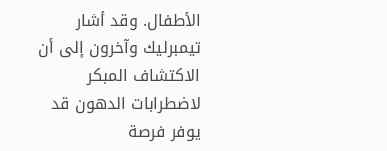الأطفال. وقد أشار تيمبرليك وآخرون إلى أن الاكتشاف المبكر لاضطرابات الدهون قد يوفر فرصة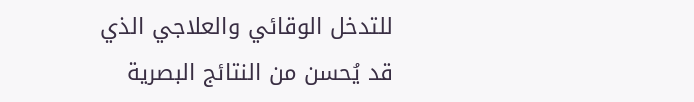للتدخل الوقائي والعلاجي الذي قد يُحسن من النتائج البصرية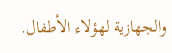والجهازية لهؤلاء الأطفال.